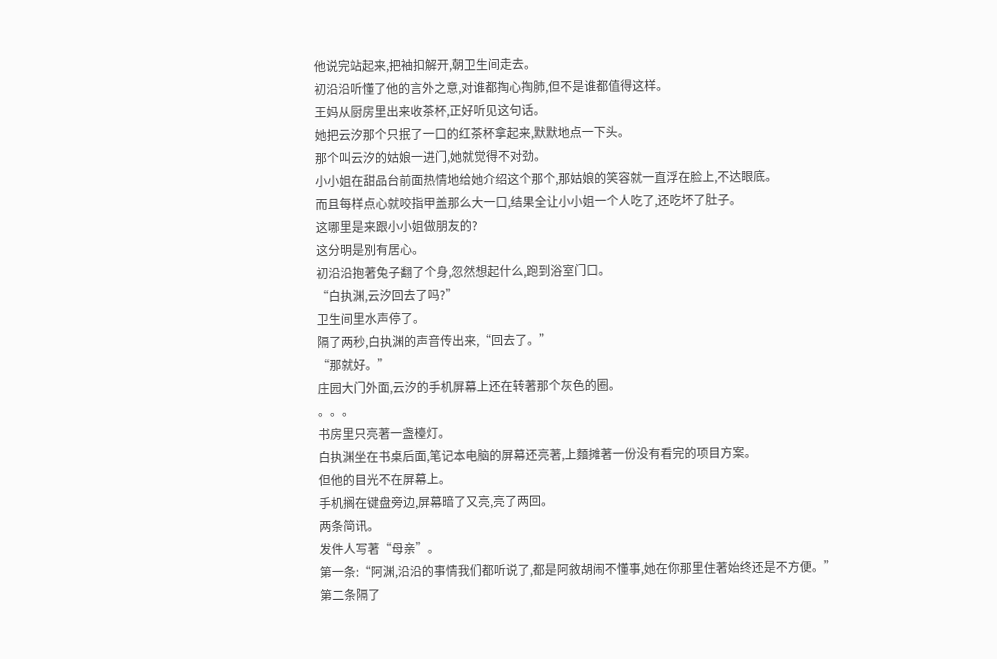他说完站起来,把袖扣解开,朝卫生间走去。
初沿沿听懂了他的言外之意,对谁都掏心掏肺,但不是谁都值得这样。
王妈从厨房里出来收茶杯,正好听见这句话。
她把云汐那个只抿了一口的红茶杯拿起来,默默地点一下头。
那个叫云汐的姑娘一进门,她就觉得不对劲。
小小姐在甜品台前面热情地给她介绍这个那个,那姑娘的笑容就一直浮在脸上,不达眼底。
而且每样点心就咬指甲盖那么大一口,结果全让小小姐一个人吃了,还吃坏了肚子。
这哪里是来跟小小姐做朋友的?
这分明是別有居心。
初沿沿抱著兔子翻了个身,忽然想起什么,跑到浴室门口。
“白执渊,云汐回去了吗?”
卫生间里水声停了。
隔了两秒,白执渊的声音传出来,“回去了。”
“那就好。”
庄园大门外面,云汐的手机屏幕上还在转著那个灰色的圈。
。。。
书房里只亮著一盏檯灯。
白执渊坐在书桌后面,笔记本电脑的屏幕还亮著,上麵摊著一份没有看完的项目方案。
但他的目光不在屏幕上。
手机搁在键盘旁边,屏幕暗了又亮,亮了两回。
两条简讯。
发件人写著“母亲”。
第一条:“阿渊,沿沿的事情我们都听说了,都是阿敘胡闹不懂事,她在你那里住著始终还是不方便。”
第二条隔了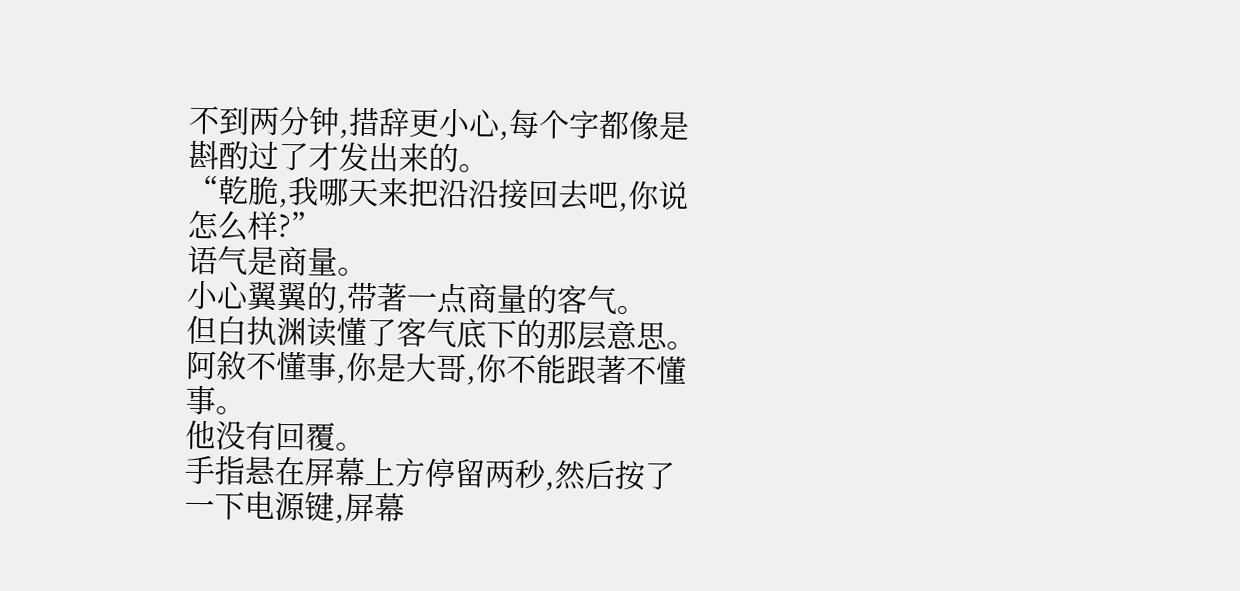不到两分钟,措辞更小心,每个字都像是斟酌过了才发出来的。
“乾脆,我哪天来把沿沿接回去吧,你说怎么样?”
语气是商量。
小心翼翼的,带著一点商量的客气。
但白执渊读懂了客气底下的那层意思。
阿敘不懂事,你是大哥,你不能跟著不懂事。
他没有回覆。
手指悬在屏幕上方停留两秒,然后按了一下电源键,屏幕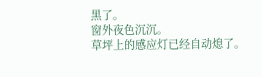黑了。
窗外夜色沉沉。
草坪上的感应灯已经自动熄了。